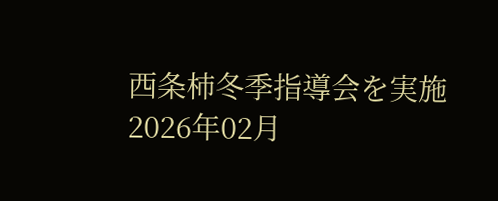西条柿冬季指導会を実施
2026年02月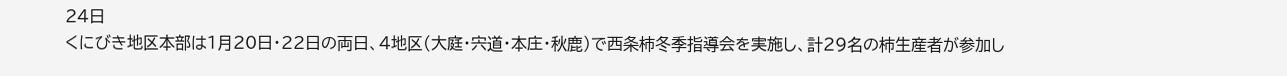24日
くにびき地区本部は1月20日・22日の両日、4地区(大庭・宍道・本庄・秋鹿)で西条柿冬季指導会を実施し、計29名の柿生産者が参加し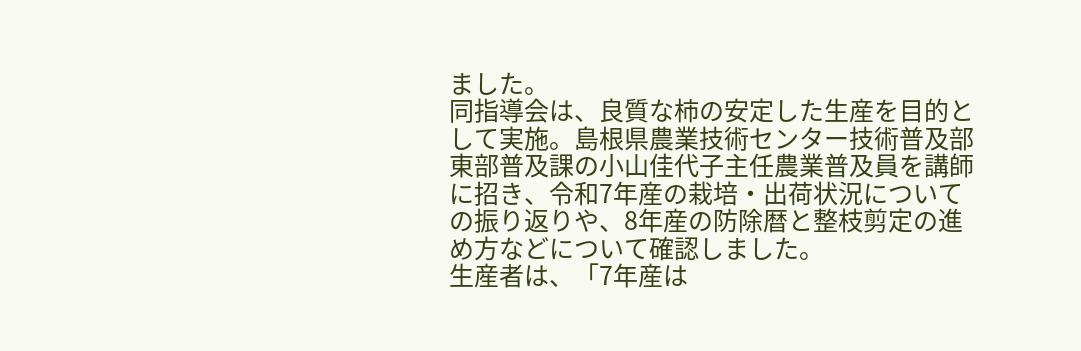ました。
同指導会は、良質な柿の安定した生産を目的として実施。島根県農業技術センター技術普及部東部普及課の小山佳代子主任農業普及員を講師に招き、令和7年産の栽培・出荷状況についての振り返りや、8年産の防除暦と整枝剪定の進め方などについて確認しました。
生産者は、「7年産は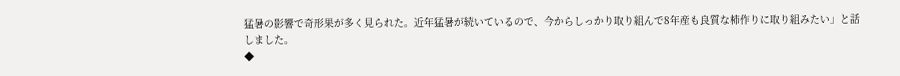猛暑の影響で奇形果が多く見られた。近年猛暑が続いているので、今からしっかり取り組んで8年産も良質な柿作りに取り組みたい」と話しました。
◆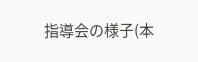指導会の様子(本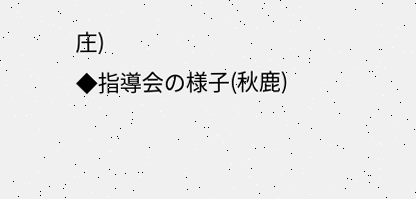庄)
◆指導会の様子(秋鹿)